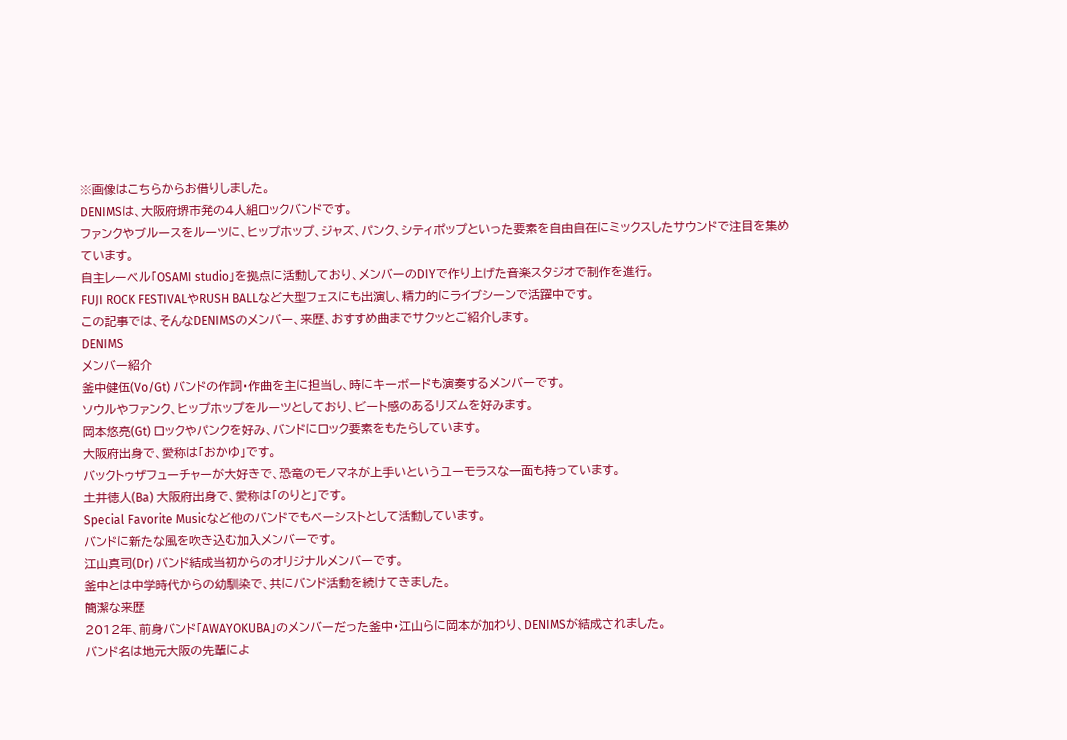※画像はこちらからお借りしました。
DENIMSは、大阪府堺市発の4人組ロックバンドです。
ファンクやブルースをルーツに、ヒップホップ、ジャズ、パンク、シティポップといった要素を自由自在にミックスしたサウンドで注目を集めています。
自主レーベル「OSAMI studio」を拠点に活動しており、メンバーのDIYで作り上げた音楽スタジオで制作を進行。
FUJI ROCK FESTIVALやRUSH BALLなど大型フェスにも出演し、精力的にライブシーンで活躍中です。
この記事では、そんなDENIMSのメンバー、来歴、おすすめ曲までサクッとご紹介します。
DENIMS
メンバー紹介
釜中健伍(Vo/Gt) バンドの作詞・作曲を主に担当し、時にキーボードも演奏するメンバーです。
ソウルやファンク、ヒップホップをルーツとしており、ビート感のあるリズムを好みます。
岡本悠亮(Gt) ロックやパンクを好み、バンドにロック要素をもたらしています。
大阪府出身で、愛称は「おかゆ」です。
バックトゥザフューチャーが大好きで、恐竜のモノマネが上手いというユーモラスな一面も持っています。
土井徳人(Ba) 大阪府出身で、愛称は「のりと」です。
Special Favorite Musicなど他のバンドでもベーシストとして活動しています。
バンドに新たな風を吹き込む加入メンバーです。
江山真司(Dr) バンド結成当初からのオリジナルメンバーです。
釜中とは中学時代からの幼馴染で、共にバンド活動を続けてきました。
簡潔な来歴
2012年、前身バンド「AWAYOKUBA」のメンバーだった釜中・江山らに岡本が加わり、DENIMSが結成されました。
バンド名は地元大阪の先輩によ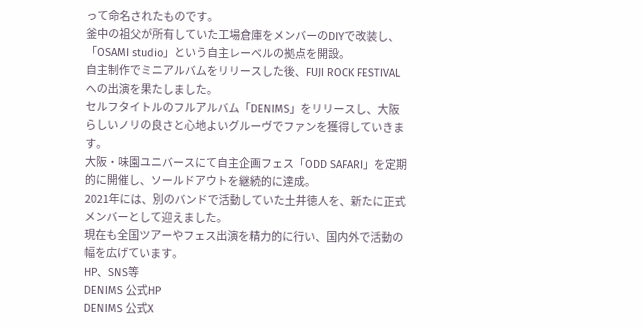って命名されたものです。
釜中の祖父が所有していた工場倉庫をメンバーのDIYで改装し、「OSAMI studio」という自主レーベルの拠点を開設。
自主制作でミニアルバムをリリースした後、FUJI ROCK FESTIVALへの出演を果たしました。
セルフタイトルのフルアルバム「DENIMS」をリリースし、大阪らしいノリの良さと心地よいグルーヴでファンを獲得していきます。
大阪・味園ユニバースにて自主企画フェス「ODD SAFARI」を定期的に開催し、ソールドアウトを継続的に達成。
2021年には、別のバンドで活動していた土井徳人を、新たに正式メンバーとして迎えました。
現在も全国ツアーやフェス出演を精力的に行い、国内外で活動の幅を広げています。
HP、SNS等
DENIMS 公式HP
DENIMS 公式X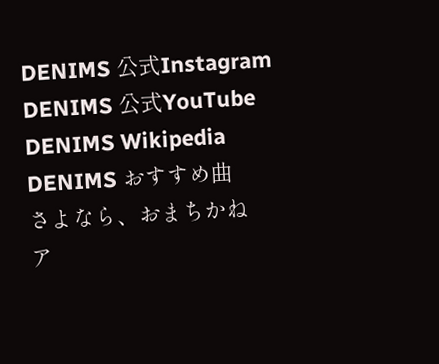DENIMS 公式Instagram
DENIMS 公式YouTube
DENIMS Wikipedia
DENIMS おすすめ曲
さよなら、おまちかね
ア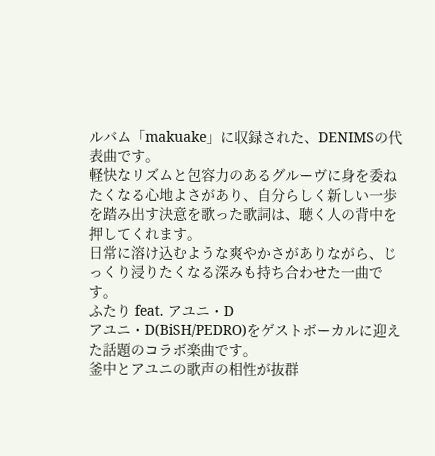ルバム「makuake」に収録された、DENIMSの代表曲です。
軽快なリズムと包容力のあるグルーヴに身を委ねたくなる心地よさがあり、自分らしく新しい一歩を踏み出す決意を歌った歌詞は、聴く人の背中を押してくれます。
日常に溶け込むような爽やかさがありながら、じっくり浸りたくなる深みも持ち合わせた一曲です。
ふたり feat. アユニ・D
アユニ・D(BiSH/PEDRO)をゲストボーカルに迎えた話題のコラボ楽曲です。
釜中とアユニの歌声の相性が抜群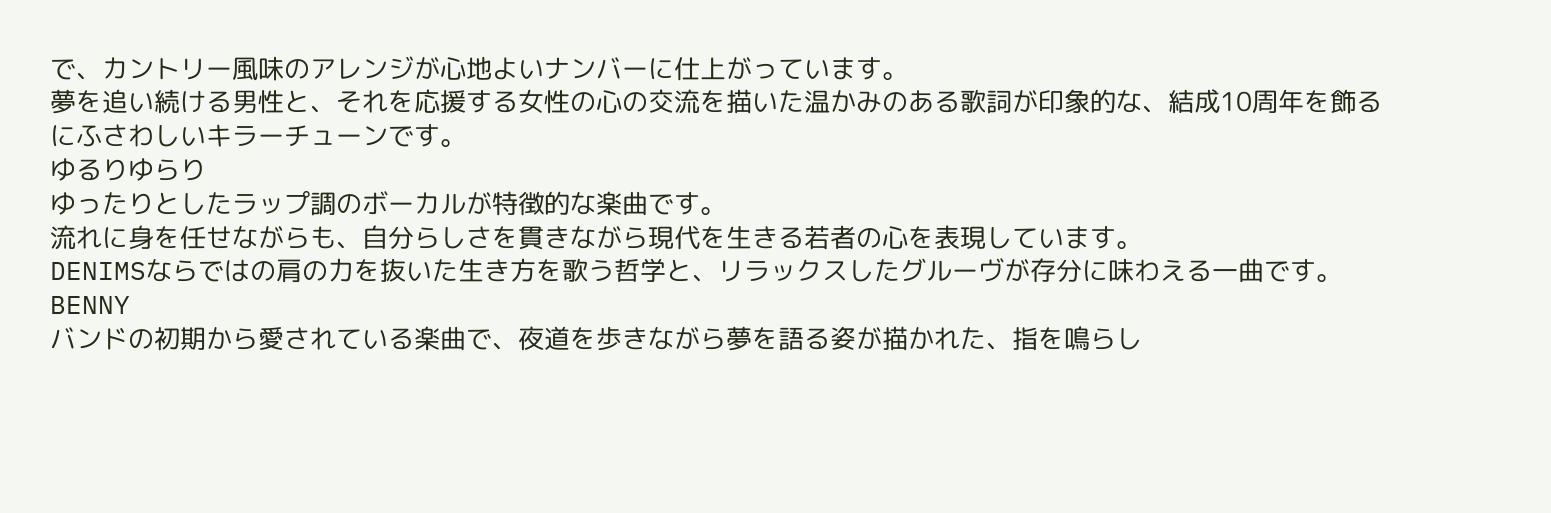で、カントリー風味のアレンジが心地よいナンバーに仕上がっています。
夢を追い続ける男性と、それを応援する女性の心の交流を描いた温かみのある歌詞が印象的な、結成10周年を飾るにふさわしいキラーチューンです。
ゆるりゆらり
ゆったりとしたラップ調のボーカルが特徴的な楽曲です。
流れに身を任せながらも、自分らしさを貫きながら現代を生きる若者の心を表現しています。
DENIMSならではの肩の力を抜いた生き方を歌う哲学と、リラックスしたグルーヴが存分に味わえる一曲です。
BENNY
バンドの初期から愛されている楽曲で、夜道を歩きながら夢を語る姿が描かれた、指を鳴らし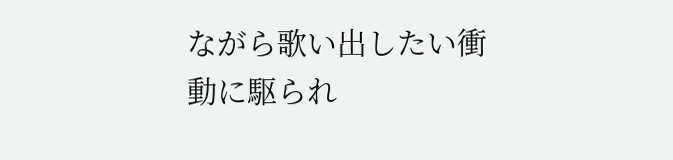ながら歌い出したい衝動に駆られ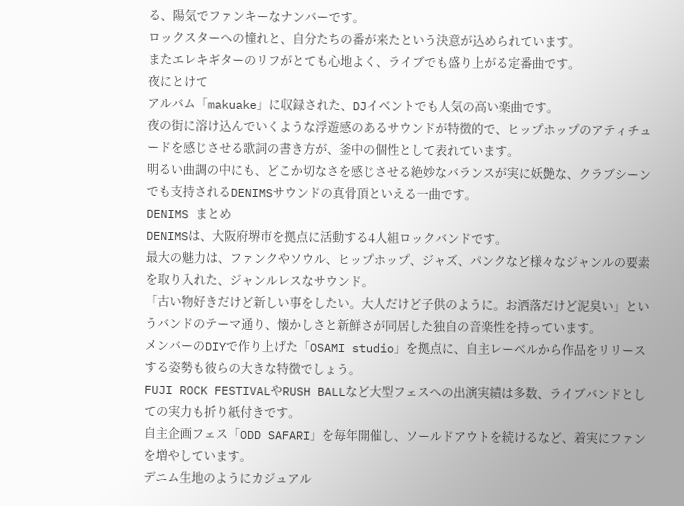る、陽気でファンキーなナンバーです。
ロックスターへの憧れと、自分たちの番が来たという決意が込められています。
またエレキギターのリフがとても心地よく、ライブでも盛り上がる定番曲です。
夜にとけて
アルバム「makuake」に収録された、DJイベントでも人気の高い楽曲です。
夜の街に溶け込んでいくような浮遊感のあるサウンドが特徴的で、ヒップホップのアティチュードを感じさせる歌詞の書き方が、釜中の個性として表れています。
明るい曲調の中にも、どこか切なさを感じさせる絶妙なバランスが実に妖艶な、クラブシーンでも支持されるDENIMSサウンドの真骨頂といえる一曲です。
DENIMS まとめ
DENIMSは、大阪府堺市を拠点に活動する4人組ロックバンドです。
最大の魅力は、ファンクやソウル、ヒップホップ、ジャズ、パンクなど様々なジャンルの要素を取り入れた、ジャンルレスなサウンド。
「古い物好きだけど新しい事をしたい。大人だけど子供のように。お洒落だけど泥臭い」というバンドのテーマ通り、懐かしさと新鮮さが同居した独自の音楽性を持っています。
メンバーのDIYで作り上げた「OSAMI studio」を拠点に、自主レーベルから作品をリリースする姿勢も彼らの大きな特徴でしょう。
FUJI ROCK FESTIVALやRUSH BALLなど大型フェスへの出演実績は多数、ライブバンドとしての実力も折り紙付きです。
自主企画フェス「ODD SAFARI」を毎年開催し、ソールドアウトを続けるなど、着実にファンを増やしています。
デニム生地のようにカジュアル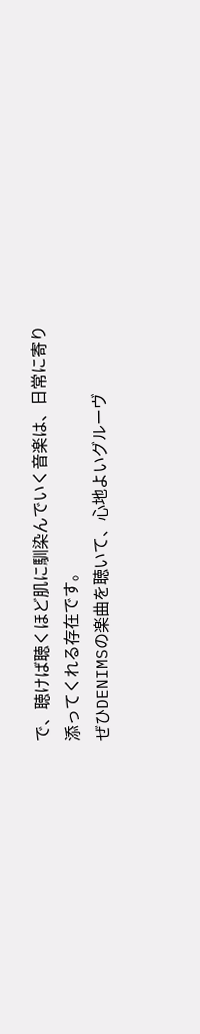で、聴けば聴くほど肌に馴染んでいく音楽は、日常に寄り添ってくれる存在です。
ぜひDENIMSの楽曲を聴いて、心地よいグルーヴ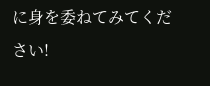に身を委ねてみてください!